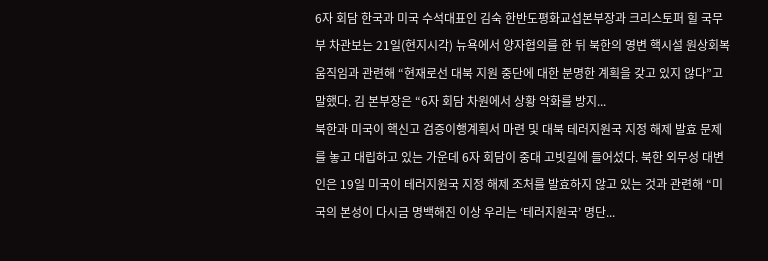6자 회담 한국과 미국 수석대표인 김숙 한반도평화교섭본부장과 크리스토퍼 힐 국무부 차관보는 21일(현지시각) 뉴욕에서 양자협의를 한 뒤 북한의 영변 핵시설 원상회복 움직임과 관련해 “현재로선 대북 지원 중단에 대한 분명한 계획을 갖고 있지 않다”고 말했다. 김 본부장은 “6자 회담 차원에서 상황 악화를 방지...
북한과 미국이 핵신고 검증이행계획서 마련 및 대북 테러지원국 지정 해제 발효 문제를 놓고 대립하고 있는 가운데 6자 회담이 중대 고빗길에 들어섰다. 북한 외무성 대변인은 19일 미국이 테러지원국 지정 해제 조처를 발효하지 않고 있는 것과 관련해 “미국의 본성이 다시금 명백해진 이상 우리는 ‘테러지원국’ 명단...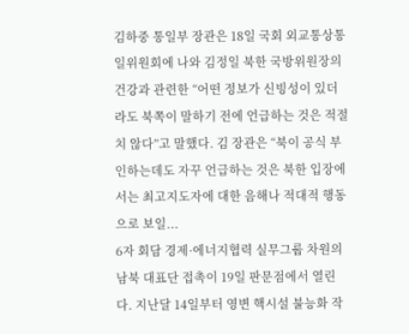김하중 통일부 장관은 18일 국회 외교통상통일위원회에 나와 김정일 북한 국방위원장의 건강과 관련한 “어떤 정보가 신빙성이 있더라도 북쪽이 말하기 전에 언급하는 것은 적절치 않다”고 말했다. 김 장관은 “북이 공식 부인하는데도 자꾸 언급하는 것은 북한 입장에서는 최고지도자에 대한 음해나 적대적 행동으로 보일...
6자 회담 경제·에너지협력 실무그룹 차원의 남북 대표단 접촉이 19일 판문점에서 열린다. 지난달 14일부터 영변 핵시설 불능화 작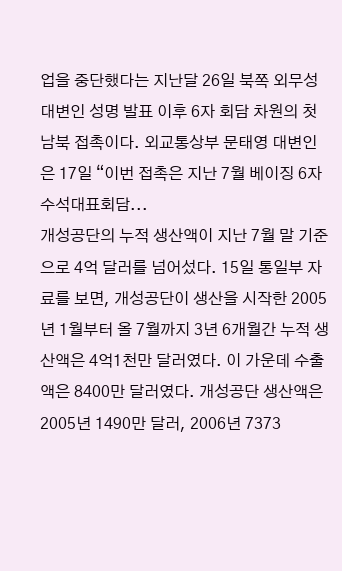업을 중단했다는 지난달 26일 북쪽 외무성 대변인 성명 발표 이후 6자 회담 차원의 첫 남북 접촉이다. 외교통상부 문태영 대변인은 17일 “이번 접촉은 지난 7월 베이징 6자 수석대표회담...
개성공단의 누적 생산액이 지난 7월 말 기준으로 4억 달러를 넘어섰다. 15일 통일부 자료를 보면, 개성공단이 생산을 시작한 2005년 1월부터 올 7월까지 3년 6개월간 누적 생산액은 4억1천만 달러였다. 이 가운데 수출액은 8400만 달러였다. 개성공단 생산액은 2005년 1490만 달러, 2006년 7373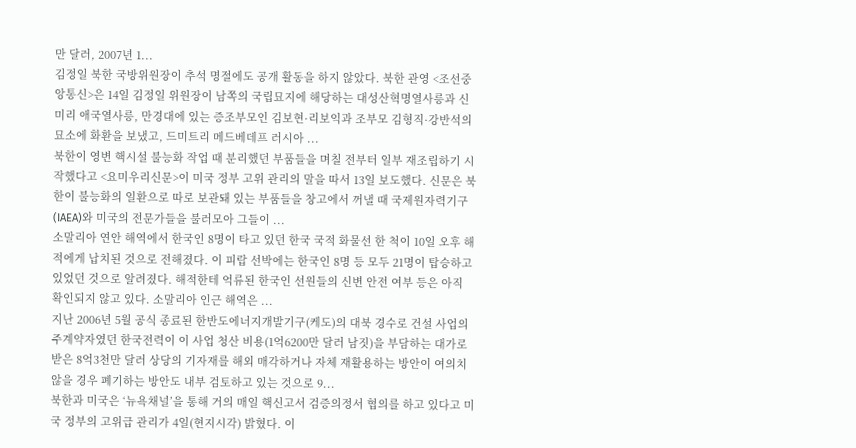만 달러, 2007년 1...
김정일 북한 국방위원장이 추석 명절에도 공개 활동을 하지 않았다. 북한 관영 <조선중앙통신>은 14일 김정일 위원장이 남쪽의 국립묘지에 해당하는 대성산혁명열사릉과 신미리 애국열사릉, 만경대에 있는 증조부모인 김보현·리보익과 조부모 김형직·강반석의 묘소에 화환을 보냈고, 드미트리 메드베데프 러시아 ...
북한이 영변 핵시설 불능화 작업 때 분리했던 부품들을 며칠 전부터 일부 재조립하기 시작했다고 <요미우리신문>이 미국 정부 고위 관리의 말을 따서 13일 보도했다. 신문은 북한이 불능화의 일환으로 따로 보관돼 있는 부품들을 창고에서 꺼낼 때 국제원자력기구(IAEA)와 미국의 전문가들을 불러모아 그들이 ...
소말리아 연안 해역에서 한국인 8명이 타고 있던 한국 국적 화물선 한 척이 10일 오후 해적에게 납치된 것으로 전해졌다. 이 피랍 선박에는 한국인 8명 등 모두 21명이 탑승하고 있었던 것으로 알려졌다. 해적한테 억류된 한국인 선원들의 신변 안전 여부 등은 아직 확인되지 않고 있다. 소말리아 인근 해역은 ...
지난 2006년 5월 공식 종료된 한반도에너지개발기구(케도)의 대북 경수로 건설 사업의 주계약자였던 한국전력이 이 사업 청산 비용(1억6200만 달러 남짓)을 부담하는 대가로 받은 8억3천만 달러 상당의 기자재를 해외 매각하거나 자체 재활용하는 방안이 여의치 않을 경우 폐기하는 방안도 내부 검토하고 있는 것으로 9...
북한과 미국은 ‘뉴욕채널’을 통해 거의 매일 핵신고서 검증의정서 협의를 하고 있다고 미국 정부의 고위급 관리가 4일(현지시각) 밝혔다. 이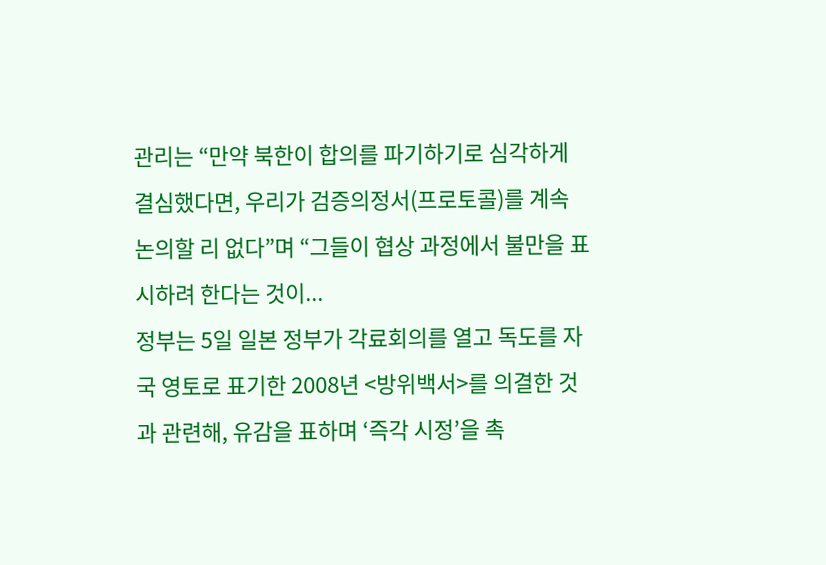관리는 “만약 북한이 합의를 파기하기로 심각하게 결심했다면, 우리가 검증의정서(프로토콜)를 계속 논의할 리 없다”며 “그들이 협상 과정에서 불만을 표시하려 한다는 것이...
정부는 5일 일본 정부가 각료회의를 열고 독도를 자국 영토로 표기한 2008년 <방위백서>를 의결한 것과 관련해, 유감을 표하며 ‘즉각 시정’을 촉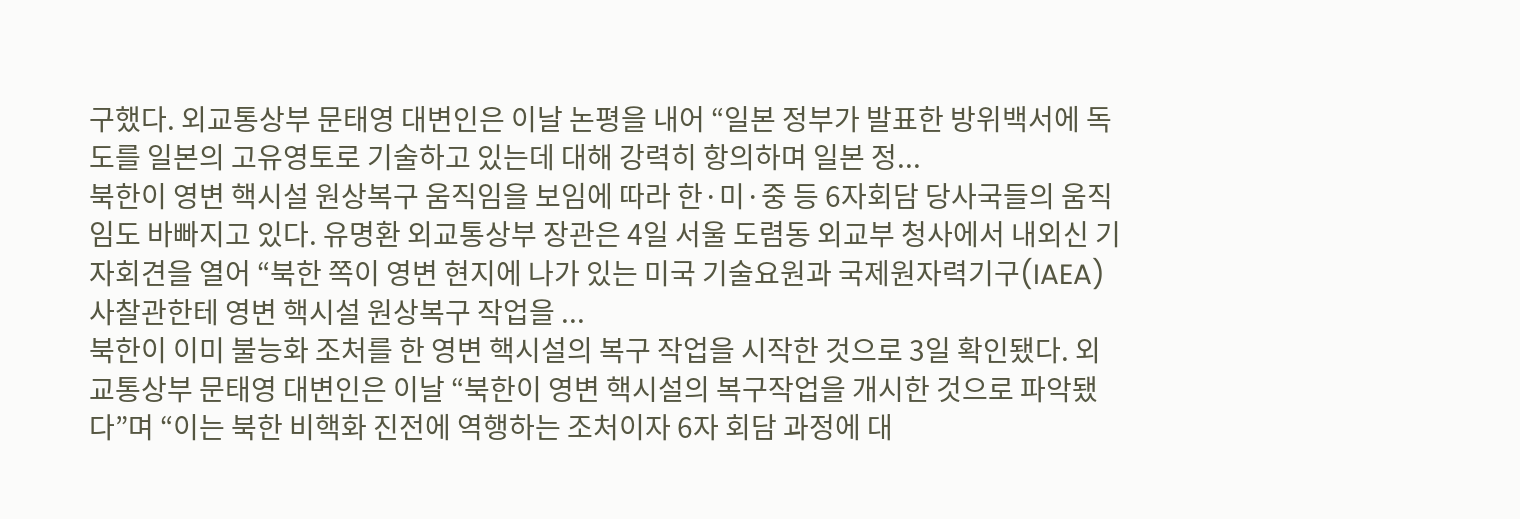구했다. 외교통상부 문태영 대변인은 이날 논평을 내어 “일본 정부가 발표한 방위백서에 독도를 일본의 고유영토로 기술하고 있는데 대해 강력히 항의하며 일본 정...
북한이 영변 핵시설 원상복구 움직임을 보임에 따라 한·미·중 등 6자회담 당사국들의 움직임도 바빠지고 있다. 유명환 외교통상부 장관은 4일 서울 도렴동 외교부 청사에서 내외신 기자회견을 열어 “북한 쪽이 영변 현지에 나가 있는 미국 기술요원과 국제원자력기구(IAEA) 사찰관한테 영변 핵시설 원상복구 작업을 ...
북한이 이미 불능화 조처를 한 영변 핵시설의 복구 작업을 시작한 것으로 3일 확인됐다. 외교통상부 문태영 대변인은 이날 “북한이 영변 핵시설의 복구작업을 개시한 것으로 파악됐다”며 “이는 북한 비핵화 진전에 역행하는 조처이자 6자 회담 과정에 대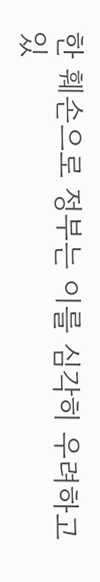한 훼손으로 정부는 이를 심각히 우려하고 있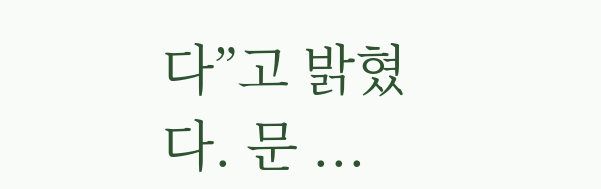다”고 밝혔다. 문 ...